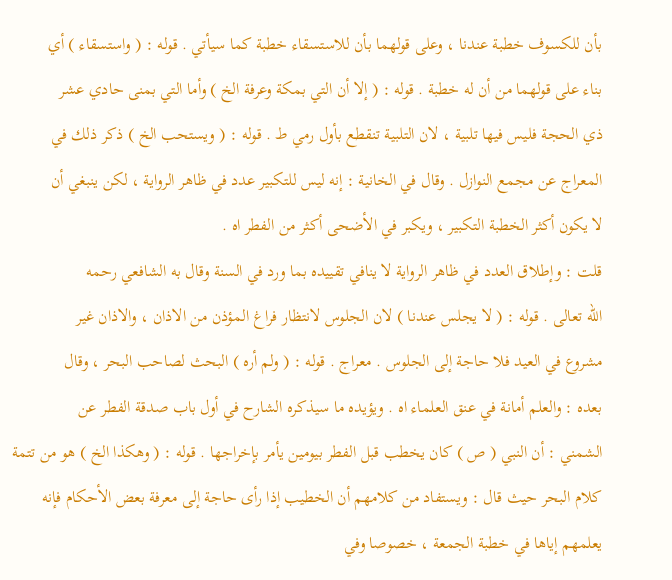بأن للكسوف خطبة عندنا ، وعلى قولهما بأن للاستسقاء خطبة كما سيأتي . قوله : ( واستسقاء ) أي
بناء على قولهما من أن له خطبة . قوله : ( إلا أن التي بمكة وعرفة الخ ) وأما التي بمنى حادي عشر
ذي الحجة فليس فيها تلبية ، لان التلبية تنقطع بأول رمي ط . قوله : ( ويستحب الخ ) ذكر ذلك في
المعراج عن مجمع النوازل . وقال في الخانية : إنه ليس للتكبير عدد في ظاهر الرواية ، لكن ينبغي أن
لا يكون أكثر الخطبة التكبير ، ويكبر في الأضحى أكثر من الفطر اه .
قلت : وإطلاق العدد في ظاهر الرواية لا ينافي تقييده بما ورد في السنة وقال به الشافعي رحمه
الله تعالى . قوله : ( لا يجلس عندنا ) لان الجلوس لانتظار فراغ المؤذن من الاذان ، والاذان غير
مشروع في العيد فلا حاجة إلى الجلوس . معراج . قوله : ( ولم أره ) البحث لصاحب البحر ، وقال
بعده : والعلم أمانة في عنق العلماء اه . ويؤيده ما سيذكره الشارح في أول باب صدقة الفطر عن
الشمني : أن النبي ( ص ) كان يخطب قبل الفطر بيومين يأمر بإخراجها . قوله : ( وهكذا الخ ) هو من تتمة
كلام البحر حيث قال : ويستفاد من كلامهم أن الخطيب إذا رأى حاجة إلى معرفة بعض الأحكام فإنه
يعلمهم إياها في خطبة الجمعة ، خصوصا وفي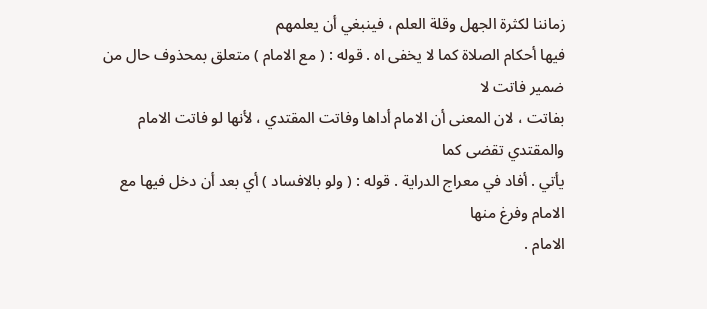زماننا لكثرة الجهل وقلة العلم ، فينبغي أن يعلمهم
فيها أحكام الصلاة كما لا يخفى اه . قوله : ( مع الامام ) متعلق بمحذوف حال من ضمير فاتت لا
بفاتت ، لان المعنى أن الامام أداها وفاتت المقتدي ، لأنها لو فاتت الامام والمقتدي تقضى كما
يأتي . أفاد في معراج الدراية . قوله : ( ولو بالافساد ) أي بعد أن دخل فيها مع الامام وفرغ منها
الامام .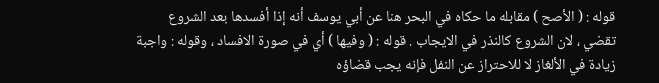قوله : ( الأصح ) مقابله ما حكاه في البحر هنا عن أبي يوسف أنه إذا أفسدها بعد الشروع
تقضي ، لان الشروع كالنذر في الايجاب . قوله : ( وفيها ) أي في صورة الافساد ، وقوله : واجبة
زيادة في الألغاز لا للاحتراز عن النفل فإنه يجب قضاؤه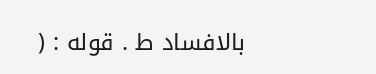بالافساد ط . قوله : (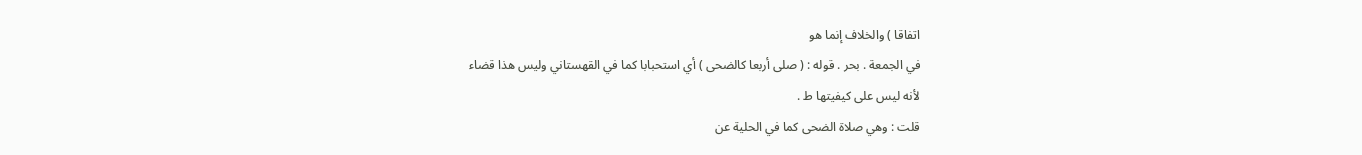اتفاقا ) والخلاف إنما هو
في الجمعة . بحر . قوله : ( صلى أربعا كالضحى ) أي استحبابا كما في القهستاني وليس هذا قضاء
لأنه ليس على كيفيتها ط .
قلت : وهي صلاة الضحى كما في الحلية عن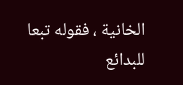الخانية ، فقوله تبعا للبدائع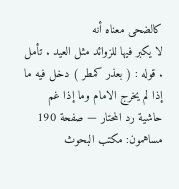كالضحى معناه أنه
لا يكبر فيها للزوائد مثل العيد . تأمل . قوله : ( بعذر كمطر ) دخل فيه ما إذا لم يخرج الامام وما إذا غم
حاشية رد المحتار — صفحة 190
مساهمون: مكتب البحوث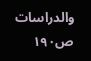والدراسات
ص١٩٠